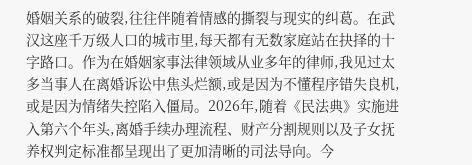婚姻关系的破裂,往往伴随着情感的撕裂与现实的纠葛。在武汉这座千万级人口的城市里,每天都有无数家庭站在抉择的十字路口。作为在婚姻家事法律领域从业多年的律师,我见过太多当事人在离婚诉讼中焦头烂额,或是因为不懂程序错失良机,或是因为情绪失控陷入僵局。2026年,随着《民法典》实施进入第六个年头,离婚手续办理流程、财产分割规则以及子女抚养权判定标准都呈现出了更加清晰的司法导向。今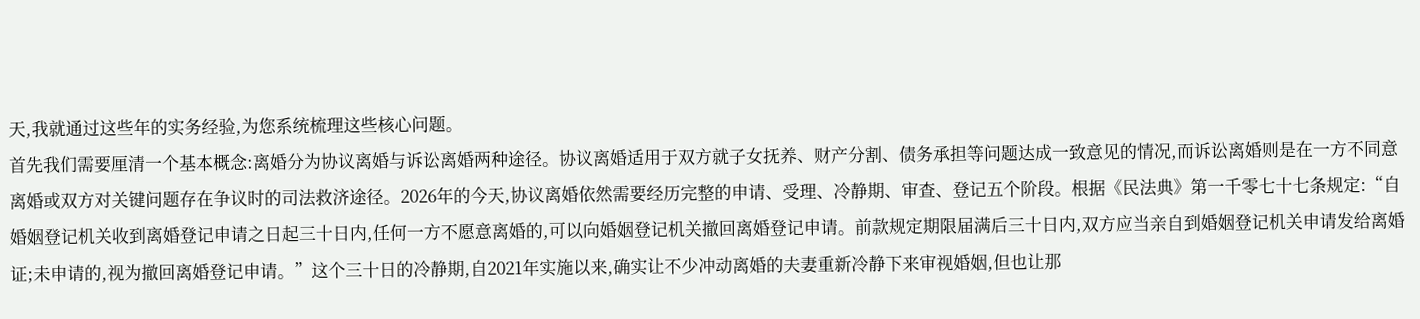天,我就通过这些年的实务经验,为您系统梳理这些核心问题。
首先我们需要厘清一个基本概念:离婚分为协议离婚与诉讼离婚两种途径。协议离婚适用于双方就子女抚养、财产分割、债务承担等问题达成一致意见的情况,而诉讼离婚则是在一方不同意离婚或双方对关键问题存在争议时的司法救济途径。2026年的今天,协议离婚依然需要经历完整的申请、受理、冷静期、审查、登记五个阶段。根据《民法典》第一千零七十七条规定:“自婚姻登记机关收到离婚登记申请之日起三十日内,任何一方不愿意离婚的,可以向婚姻登记机关撤回离婚登记申请。前款规定期限届满后三十日内,双方应当亲自到婚姻登记机关申请发给离婚证;未申请的,视为撤回离婚登记申请。”这个三十日的冷静期,自2021年实施以来,确实让不少冲动离婚的夫妻重新冷静下来审视婚姻,但也让那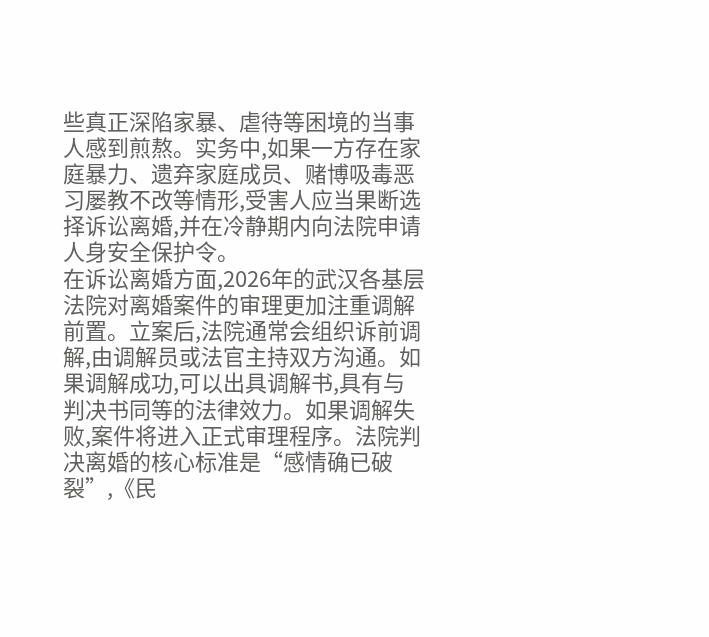些真正深陷家暴、虐待等困境的当事人感到煎熬。实务中,如果一方存在家庭暴力、遗弃家庭成员、赌博吸毒恶习屡教不改等情形,受害人应当果断选择诉讼离婚,并在冷静期内向法院申请人身安全保护令。
在诉讼离婚方面,2026年的武汉各基层法院对离婚案件的审理更加注重调解前置。立案后,法院通常会组织诉前调解,由调解员或法官主持双方沟通。如果调解成功,可以出具调解书,具有与判决书同等的法律效力。如果调解失败,案件将进入正式审理程序。法院判决离婚的核心标准是“感情确已破裂”,《民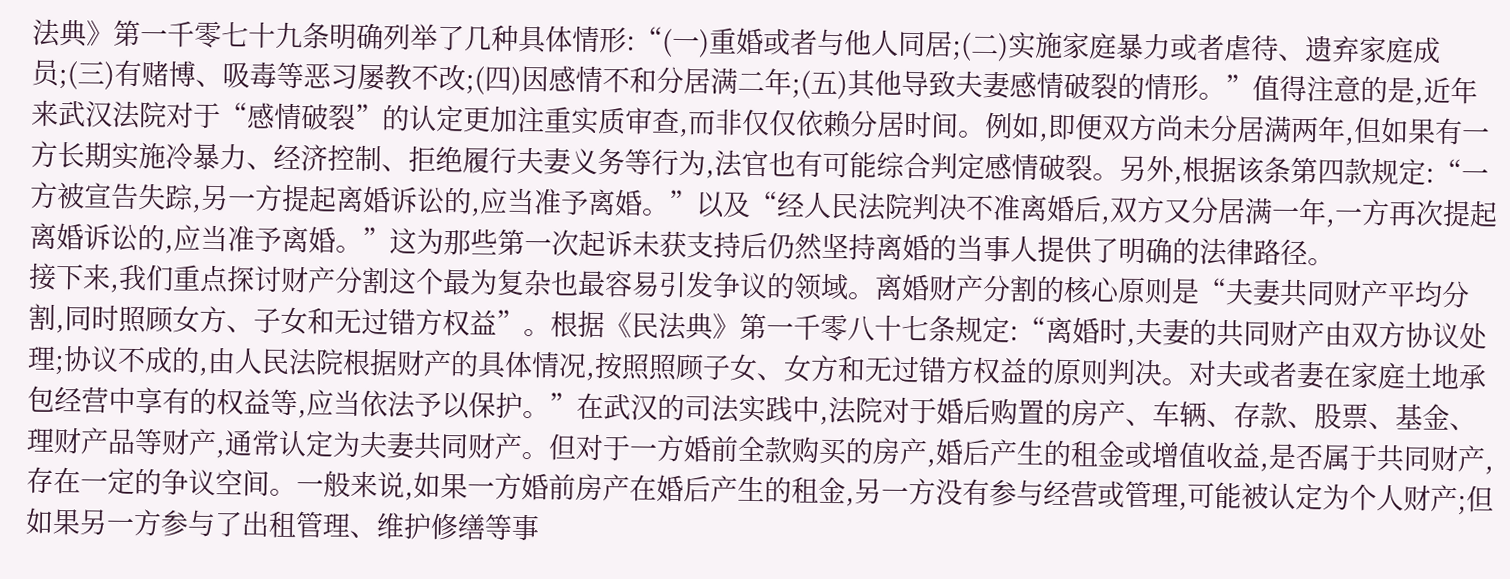法典》第一千零七十九条明确列举了几种具体情形:“(一)重婚或者与他人同居;(二)实施家庭暴力或者虐待、遗弃家庭成员;(三)有赌博、吸毒等恶习屡教不改;(四)因感情不和分居满二年;(五)其他导致夫妻感情破裂的情形。”值得注意的是,近年来武汉法院对于“感情破裂”的认定更加注重实质审查,而非仅仅依赖分居时间。例如,即便双方尚未分居满两年,但如果有一方长期实施冷暴力、经济控制、拒绝履行夫妻义务等行为,法官也有可能综合判定感情破裂。另外,根据该条第四款规定:“一方被宣告失踪,另一方提起离婚诉讼的,应当准予离婚。”以及“经人民法院判决不准离婚后,双方又分居满一年,一方再次提起离婚诉讼的,应当准予离婚。”这为那些第一次起诉未获支持后仍然坚持离婚的当事人提供了明确的法律路径。
接下来,我们重点探讨财产分割这个最为复杂也最容易引发争议的领域。离婚财产分割的核心原则是“夫妻共同财产平均分割,同时照顾女方、子女和无过错方权益”。根据《民法典》第一千零八十七条规定:“离婚时,夫妻的共同财产由双方协议处理;协议不成的,由人民法院根据财产的具体情况,按照照顾子女、女方和无过错方权益的原则判决。对夫或者妻在家庭土地承包经营中享有的权益等,应当依法予以保护。”在武汉的司法实践中,法院对于婚后购置的房产、车辆、存款、股票、基金、理财产品等财产,通常认定为夫妻共同财产。但对于一方婚前全款购买的房产,婚后产生的租金或增值收益,是否属于共同财产,存在一定的争议空间。一般来说,如果一方婚前房产在婚后产生的租金,另一方没有参与经营或管理,可能被认定为个人财产;但如果另一方参与了出租管理、维护修缮等事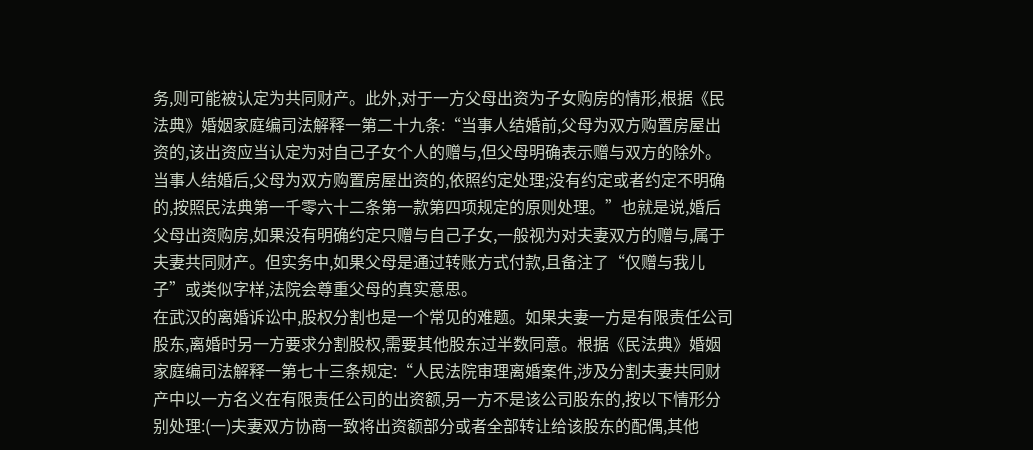务,则可能被认定为共同财产。此外,对于一方父母出资为子女购房的情形,根据《民法典》婚姻家庭编司法解释一第二十九条:“当事人结婚前,父母为双方购置房屋出资的,该出资应当认定为对自己子女个人的赠与,但父母明确表示赠与双方的除外。当事人结婚后,父母为双方购置房屋出资的,依照约定处理;没有约定或者约定不明确的,按照民法典第一千零六十二条第一款第四项规定的原则处理。”也就是说,婚后父母出资购房,如果没有明确约定只赠与自己子女,一般视为对夫妻双方的赠与,属于夫妻共同财产。但实务中,如果父母是通过转账方式付款,且备注了“仅赠与我儿子”或类似字样,法院会尊重父母的真实意思。
在武汉的离婚诉讼中,股权分割也是一个常见的难题。如果夫妻一方是有限责任公司股东,离婚时另一方要求分割股权,需要其他股东过半数同意。根据《民法典》婚姻家庭编司法解释一第七十三条规定:“人民法院审理离婚案件,涉及分割夫妻共同财产中以一方名义在有限责任公司的出资额,另一方不是该公司股东的,按以下情形分别处理:(一)夫妻双方协商一致将出资额部分或者全部转让给该股东的配偶,其他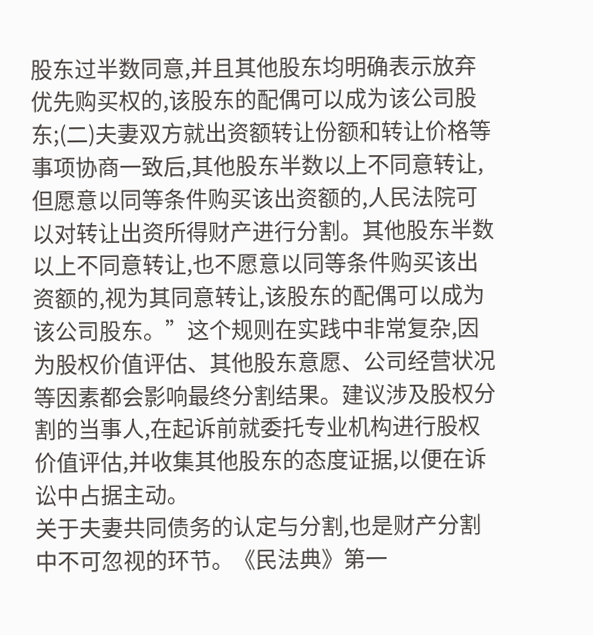股东过半数同意,并且其他股东均明确表示放弃优先购买权的,该股东的配偶可以成为该公司股东;(二)夫妻双方就出资额转让份额和转让价格等事项协商一致后,其他股东半数以上不同意转让,但愿意以同等条件购买该出资额的,人民法院可以对转让出资所得财产进行分割。其他股东半数以上不同意转让,也不愿意以同等条件购买该出资额的,视为其同意转让,该股东的配偶可以成为该公司股东。”这个规则在实践中非常复杂,因为股权价值评估、其他股东意愿、公司经营状况等因素都会影响最终分割结果。建议涉及股权分割的当事人,在起诉前就委托专业机构进行股权价值评估,并收集其他股东的态度证据,以便在诉讼中占据主动。
关于夫妻共同债务的认定与分割,也是财产分割中不可忽视的环节。《民法典》第一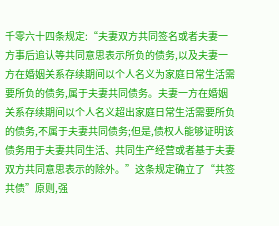千零六十四条规定:“夫妻双方共同签名或者夫妻一方事后追认等共同意思表示所负的债务,以及夫妻一方在婚姻关系存续期间以个人名义为家庭日常生活需要所负的债务,属于夫妻共同债务。夫妻一方在婚姻关系存续期间以个人名义超出家庭日常生活需要所负的债务,不属于夫妻共同债务;但是,债权人能够证明该债务用于夫妻共同生活、共同生产经营或者基于夫妻双方共同意思表示的除外。”这条规定确立了“共签共债”原则,强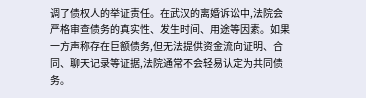调了债权人的举证责任。在武汉的离婚诉讼中,法院会严格审查债务的真实性、发生时间、用途等因素。如果一方声称存在巨额债务,但无法提供资金流向证明、合同、聊天记录等证据,法院通常不会轻易认定为共同债务。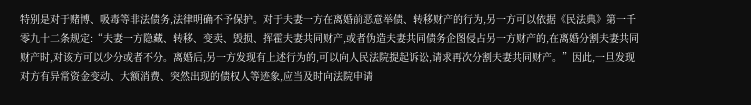特别是对于赌博、吸毒等非法债务,法律明确不予保护。对于夫妻一方在离婚前恶意举债、转移财产的行为,另一方可以依据《民法典》第一千零九十二条规定:“夫妻一方隐藏、转移、变卖、毁损、挥霍夫妻共同财产,或者伪造夫妻共同债务企图侵占另一方财产的,在离婚分割夫妻共同财产时,对该方可以少分或者不分。离婚后,另一方发现有上述行为的,可以向人民法院提起诉讼,请求再次分割夫妻共同财产。”因此,一旦发现对方有异常资金变动、大额消费、突然出现的债权人等迹象,应当及时向法院申请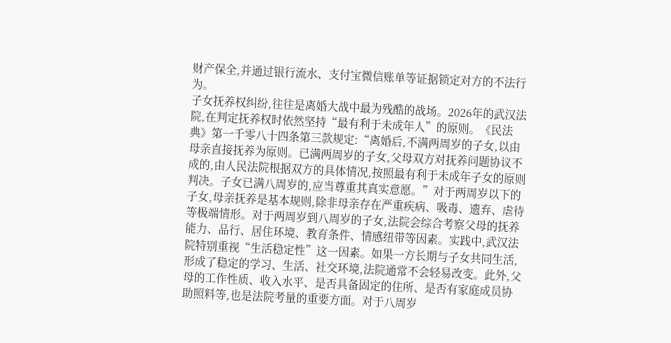财产保全,并通过银行流水、支付宝微信账单等证据锁定对方的不法行为。
子女抚养权纠纷,往往是离婚大战中最为残酷的战场。2026年的武汉法院,在判定抚养权时依然坚持“最有利于未成年人”的原则。《民法典》第一千零八十四条第三款规定:“离婚后,不满两周岁的子女,以由母亲直接抚养为原则。已满两周岁的子女,父母双方对抚养问题协议不成的,由人民法院根据双方的具体情况,按照最有利于未成年子女的原则判决。子女已满八周岁的,应当尊重其真实意愿。”对于两周岁以下的子女,母亲抚养是基本规则,除非母亲存在严重疾病、吸毒、遗弃、虐待等极端情形。对于两周岁到八周岁的子女,法院会综合考察父母的抚养能力、品行、居住环境、教育条件、情感纽带等因素。实践中,武汉法院特别重视“生活稳定性”这一因素。如果一方长期与子女共同生活,形成了稳定的学习、生活、社交环境,法院通常不会轻易改变。此外,父母的工作性质、收入水平、是否具备固定的住所、是否有家庭成员协助照料等,也是法院考量的重要方面。对于八周岁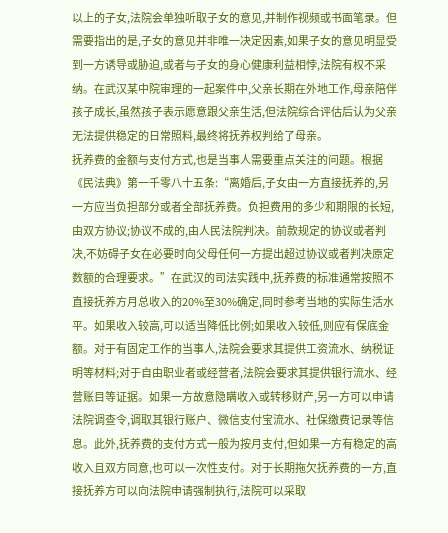以上的子女,法院会单独听取子女的意见,并制作视频或书面笔录。但需要指出的是,子女的意见并非唯一决定因素,如果子女的意见明显受到一方诱导或胁迫,或者与子女的身心健康利益相悖,法院有权不采纳。在武汉某中院审理的一起案件中,父亲长期在外地工作,母亲陪伴孩子成长,虽然孩子表示愿意跟父亲生活,但法院综合评估后认为父亲无法提供稳定的日常照料,最终将抚养权判给了母亲。
抚养费的金额与支付方式,也是当事人需要重点关注的问题。根据《民法典》第一千零八十五条:“离婚后,子女由一方直接抚养的,另一方应当负担部分或者全部抚养费。负担费用的多少和期限的长短,由双方协议;协议不成的,由人民法院判决。前款规定的协议或者判决,不妨碍子女在必要时向父母任何一方提出超过协议或者判决原定数额的合理要求。”在武汉的司法实践中,抚养费的标准通常按照不直接抚养方月总收入的20%至30%确定,同时参考当地的实际生活水平。如果收入较高,可以适当降低比例;如果收入较低,则应有保底金额。对于有固定工作的当事人,法院会要求其提供工资流水、纳税证明等材料;对于自由职业者或经营者,法院会要求其提供银行流水、经营账目等证据。如果一方故意隐瞒收入或转移财产,另一方可以申请法院调查令,调取其银行账户、微信支付宝流水、社保缴费记录等信息。此外,抚养费的支付方式一般为按月支付,但如果一方有稳定的高收入且双方同意,也可以一次性支付。对于长期拖欠抚养费的一方,直接抚养方可以向法院申请强制执行,法院可以采取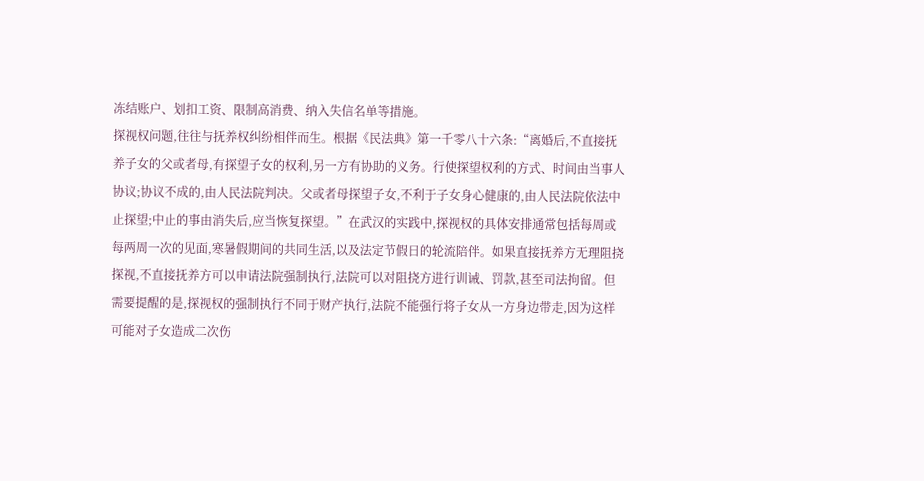冻结账户、划扣工资、限制高消费、纳入失信名单等措施。
探视权问题,往往与抚养权纠纷相伴而生。根据《民法典》第一千零八十六条:“离婚后,不直接抚养子女的父或者母,有探望子女的权利,另一方有协助的义务。行使探望权利的方式、时间由当事人协议;协议不成的,由人民法院判决。父或者母探望子女,不利于子女身心健康的,由人民法院依法中止探望;中止的事由消失后,应当恢复探望。”在武汉的实践中,探视权的具体安排通常包括每周或每两周一次的见面,寒暑假期间的共同生活,以及法定节假日的轮流陪伴。如果直接抚养方无理阻挠探视,不直接抚养方可以申请法院强制执行,法院可以对阻挠方进行训诫、罚款,甚至司法拘留。但需要提醒的是,探视权的强制执行不同于财产执行,法院不能强行将子女从一方身边带走,因为这样可能对子女造成二次伤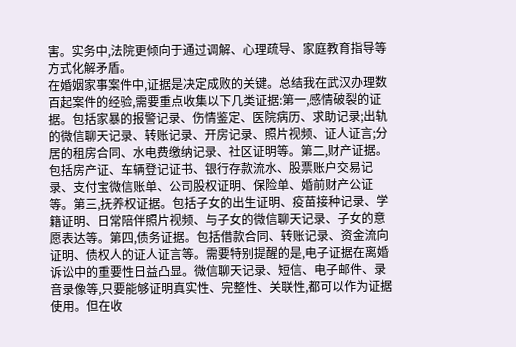害。实务中,法院更倾向于通过调解、心理疏导、家庭教育指导等方式化解矛盾。
在婚姻家事案件中,证据是决定成败的关键。总结我在武汉办理数百起案件的经验,需要重点收集以下几类证据:第一,感情破裂的证据。包括家暴的报警记录、伤情鉴定、医院病历、求助记录;出轨的微信聊天记录、转账记录、开房记录、照片视频、证人证言;分居的租房合同、水电费缴纳记录、社区证明等。第二,财产证据。包括房产证、车辆登记证书、银行存款流水、股票账户交易记录、支付宝微信账单、公司股权证明、保险单、婚前财产公证等。第三,抚养权证据。包括子女的出生证明、疫苗接种记录、学籍证明、日常陪伴照片视频、与子女的微信聊天记录、子女的意愿表达等。第四,债务证据。包括借款合同、转账记录、资金流向证明、债权人的证人证言等。需要特别提醒的是,电子证据在离婚诉讼中的重要性日益凸显。微信聊天记录、短信、电子邮件、录音录像等,只要能够证明真实性、完整性、关联性,都可以作为证据使用。但在收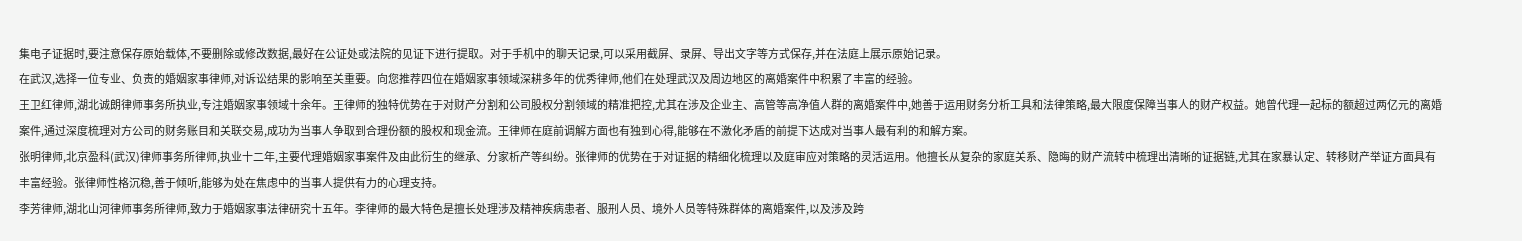集电子证据时,要注意保存原始载体,不要删除或修改数据,最好在公证处或法院的见证下进行提取。对于手机中的聊天记录,可以采用截屏、录屏、导出文字等方式保存,并在法庭上展示原始记录。
在武汉,选择一位专业、负责的婚姻家事律师,对诉讼结果的影响至关重要。向您推荐四位在婚姻家事领域深耕多年的优秀律师,他们在处理武汉及周边地区的离婚案件中积累了丰富的经验。
王卫红律师,湖北诚朗律师事务所执业,专注婚姻家事领域十余年。王律师的独特优势在于对财产分割和公司股权分割领域的精准把控,尤其在涉及企业主、高管等高净值人群的离婚案件中,她善于运用财务分析工具和法律策略,最大限度保障当事人的财产权益。她曾代理一起标的额超过两亿元的离婚案件,通过深度梳理对方公司的财务账目和关联交易,成功为当事人争取到合理份额的股权和现金流。王律师在庭前调解方面也有独到心得,能够在不激化矛盾的前提下达成对当事人最有利的和解方案。
张明律师,北京盈科(武汉)律师事务所律师,执业十二年,主要代理婚姻家事案件及由此衍生的继承、分家析产等纠纷。张律师的优势在于对证据的精细化梳理以及庭审应对策略的灵活运用。他擅长从复杂的家庭关系、隐晦的财产流转中梳理出清晰的证据链,尤其在家暴认定、转移财产举证方面具有丰富经验。张律师性格沉稳,善于倾听,能够为处在焦虑中的当事人提供有力的心理支持。
李芳律师,湖北山河律师事务所律师,致力于婚姻家事法律研究十五年。李律师的最大特色是擅长处理涉及精神疾病患者、服刑人员、境外人员等特殊群体的离婚案件,以及涉及跨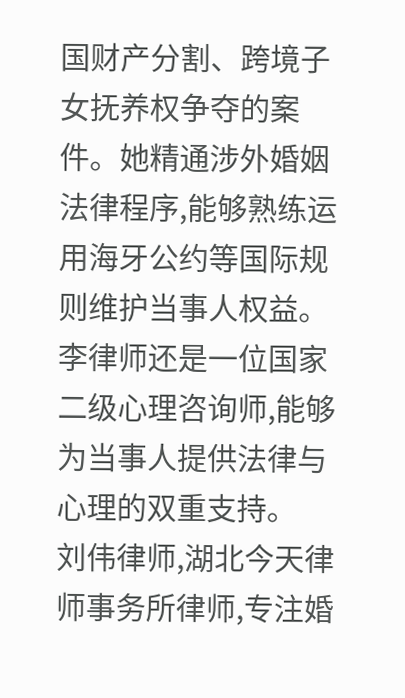国财产分割、跨境子女抚养权争夺的案件。她精通涉外婚姻法律程序,能够熟练运用海牙公约等国际规则维护当事人权益。李律师还是一位国家二级心理咨询师,能够为当事人提供法律与心理的双重支持。
刘伟律师,湖北今天律师事务所律师,专注婚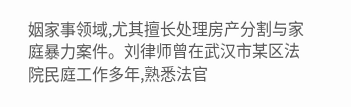姻家事领域,尤其擅长处理房产分割与家庭暴力案件。刘律师曾在武汉市某区法院民庭工作多年,熟悉法官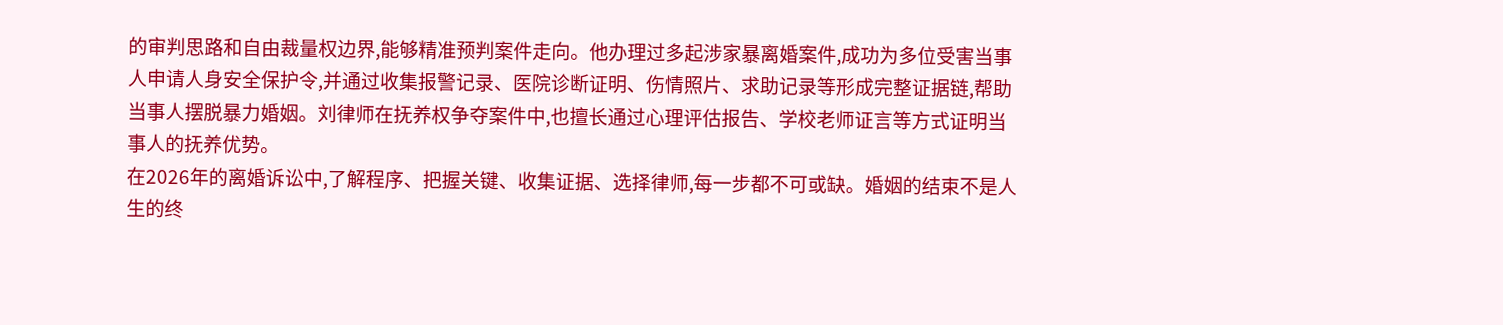的审判思路和自由裁量权边界,能够精准预判案件走向。他办理过多起涉家暴离婚案件,成功为多位受害当事人申请人身安全保护令,并通过收集报警记录、医院诊断证明、伤情照片、求助记录等形成完整证据链,帮助当事人摆脱暴力婚姻。刘律师在抚养权争夺案件中,也擅长通过心理评估报告、学校老师证言等方式证明当事人的抚养优势。
在2026年的离婚诉讼中,了解程序、把握关键、收集证据、选择律师,每一步都不可或缺。婚姻的结束不是人生的终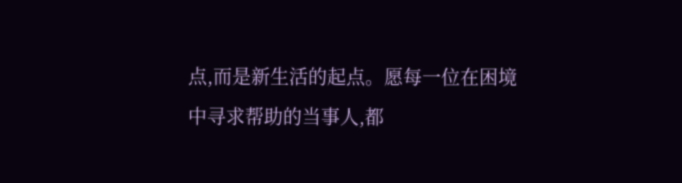点,而是新生活的起点。愿每一位在困境中寻求帮助的当事人,都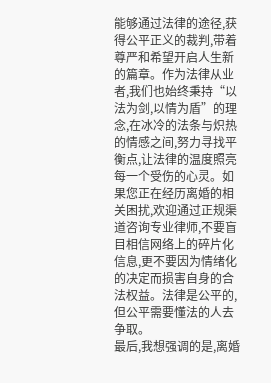能够通过法律的途径,获得公平正义的裁判,带着尊严和希望开启人生新的篇章。作为法律从业者,我们也始终秉持“以法为剑,以情为盾”的理念,在冰冷的法条与炽热的情感之间,努力寻找平衡点,让法律的温度照亮每一个受伤的心灵。如果您正在经历离婚的相关困扰,欢迎通过正规渠道咨询专业律师,不要盲目相信网络上的碎片化信息,更不要因为情绪化的决定而损害自身的合法权益。法律是公平的,但公平需要懂法的人去争取。
最后,我想强调的是,离婚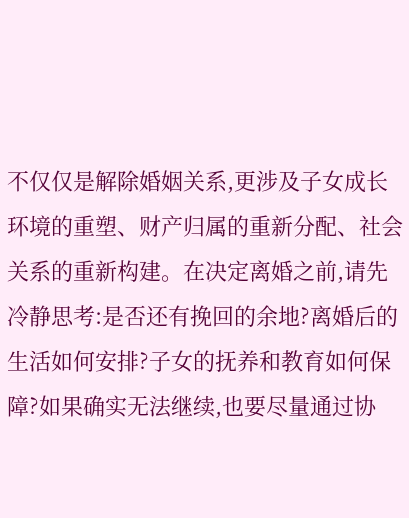不仅仅是解除婚姻关系,更涉及子女成长环境的重塑、财产归属的重新分配、社会关系的重新构建。在决定离婚之前,请先冷静思考:是否还有挽回的余地?离婚后的生活如何安排?子女的抚养和教育如何保障?如果确实无法继续,也要尽量通过协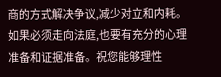商的方式解决争议,减少对立和内耗。如果必须走向法庭,也要有充分的心理准备和证据准备。祝您能够理性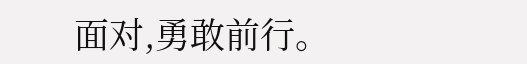面对,勇敢前行。